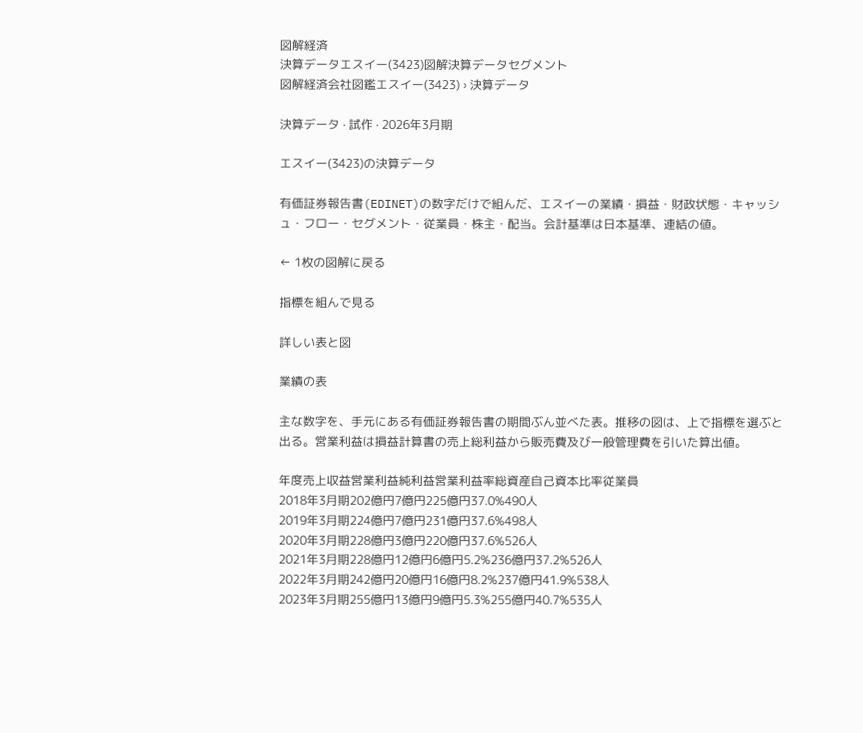図解経済
決算データエスイー(3423)図解決算データセグメント
図解経済会社図鑑エスイー(3423) › 決算データ

決算データ · 試作 · 2026年3月期

エスイー(3423)の決算データ

有価証券報告書(EDINET)の数字だけで組んだ、エスイーの業績・損益・財政状態・キャッシュ・フロー・セグメント・従業員・株主・配当。会計基準は日本基準、連結の値。

← 1枚の図解に戻る

指標を組んで見る

詳しい表と図

業績の表

主な数字を、手元にある有価証券報告書の期間ぶん並べた表。推移の図は、上で指標を選ぶと出る。営業利益は損益計算書の売上総利益から販売費及び一般管理費を引いた算出値。

年度売上収益営業利益純利益営業利益率総資産自己資本比率従業員
2018年3月期202億円7億円225億円37.0%490人
2019年3月期224億円7億円231億円37.6%498人
2020年3月期228億円3億円220億円37.6%526人
2021年3月期228億円12億円6億円5.2%236億円37.2%526人
2022年3月期242億円20億円16億円8.2%237億円41.9%538人
2023年3月期255億円13億円9億円5.3%255億円40.7%535人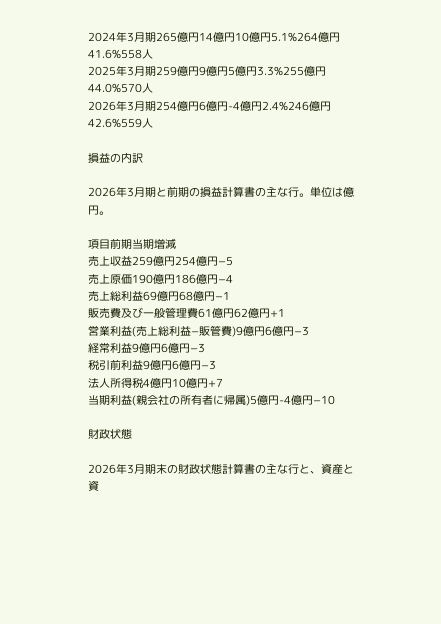2024年3月期265億円14億円10億円5.1%264億円41.6%558人
2025年3月期259億円9億円5億円3.3%255億円44.0%570人
2026年3月期254億円6億円-4億円2.4%246億円42.6%559人

損益の内訳

2026年3月期と前期の損益計算書の主な行。単位は億円。

項目前期当期増減
売上収益259億円254億円−5
売上原価190億円186億円−4
売上総利益69億円68億円−1
販売費及び一般管理費61億円62億円+1
営業利益(売上総利益−販管費)9億円6億円−3
経常利益9億円6億円−3
税引前利益9億円6億円−3
法人所得税4億円10億円+7
当期利益(親会社の所有者に帰属)5億円-4億円−10

財政状態

2026年3月期末の財政状態計算書の主な行と、資産と資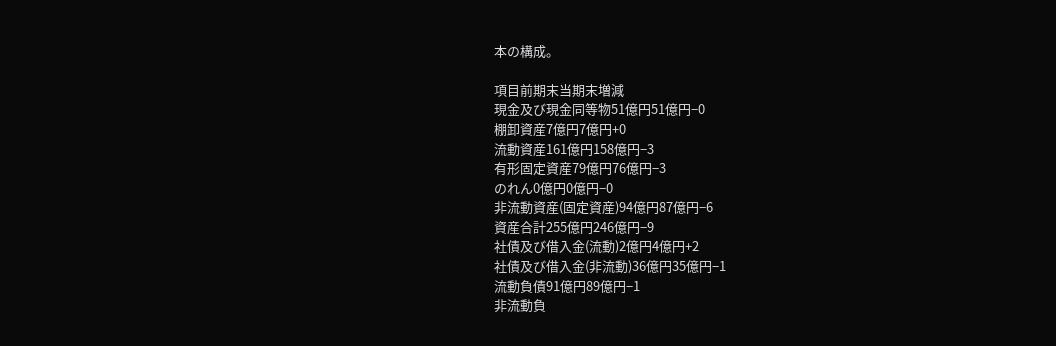本の構成。

項目前期末当期末増減
現金及び現金同等物51億円51億円−0
棚卸資産7億円7億円+0
流動資産161億円158億円−3
有形固定資産79億円76億円−3
のれん0億円0億円−0
非流動資産(固定資産)94億円87億円−6
資産合計255億円246億円−9
社債及び借入金(流動)2億円4億円+2
社債及び借入金(非流動)36億円35億円−1
流動負債91億円89億円−1
非流動負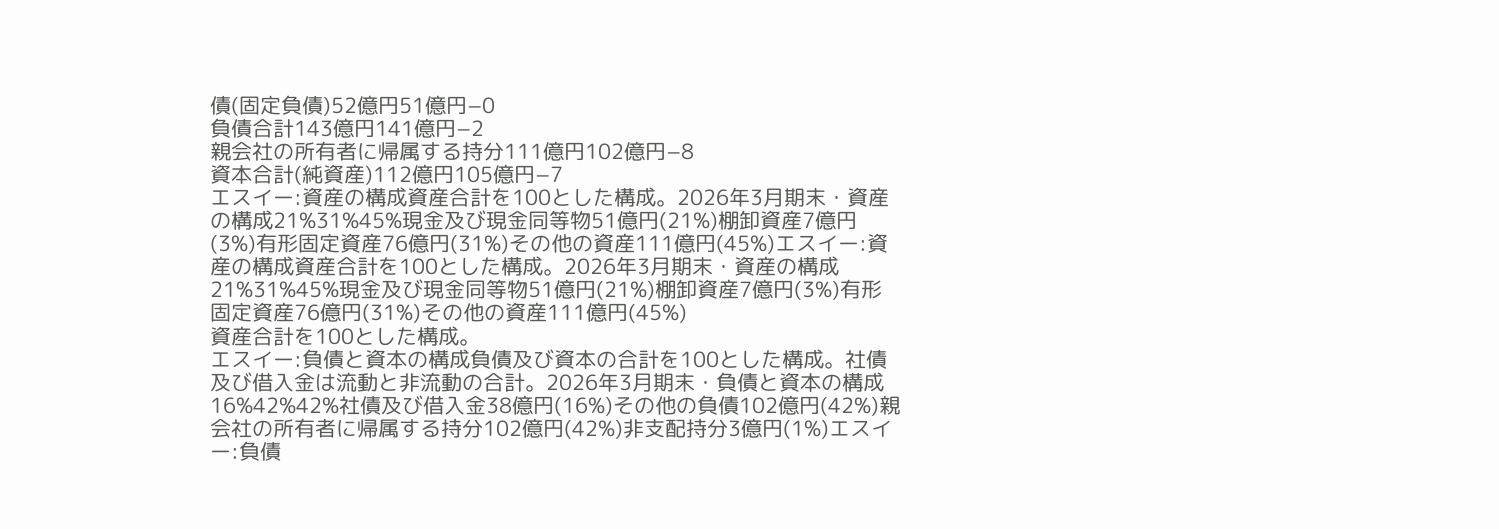債(固定負債)52億円51億円−0
負債合計143億円141億円−2
親会社の所有者に帰属する持分111億円102億円−8
資本合計(純資産)112億円105億円−7
エスイー:資産の構成資産合計を100とした構成。2026年3月期末・資産の構成21%31%45%現金及び現金同等物51億円(21%)棚卸資産7億円(3%)有形固定資産76億円(31%)その他の資産111億円(45%)エスイー:資産の構成資産合計を100とした構成。2026年3月期末・資産の構成21%31%45%現金及び現金同等物51億円(21%)棚卸資産7億円(3%)有形固定資産76億円(31%)その他の資産111億円(45%)
資産合計を100とした構成。
エスイー:負債と資本の構成負債及び資本の合計を100とした構成。社債及び借入金は流動と非流動の合計。2026年3月期末・負債と資本の構成16%42%42%社債及び借入金38億円(16%)その他の負債102億円(42%)親会社の所有者に帰属する持分102億円(42%)非支配持分3億円(1%)エスイー:負債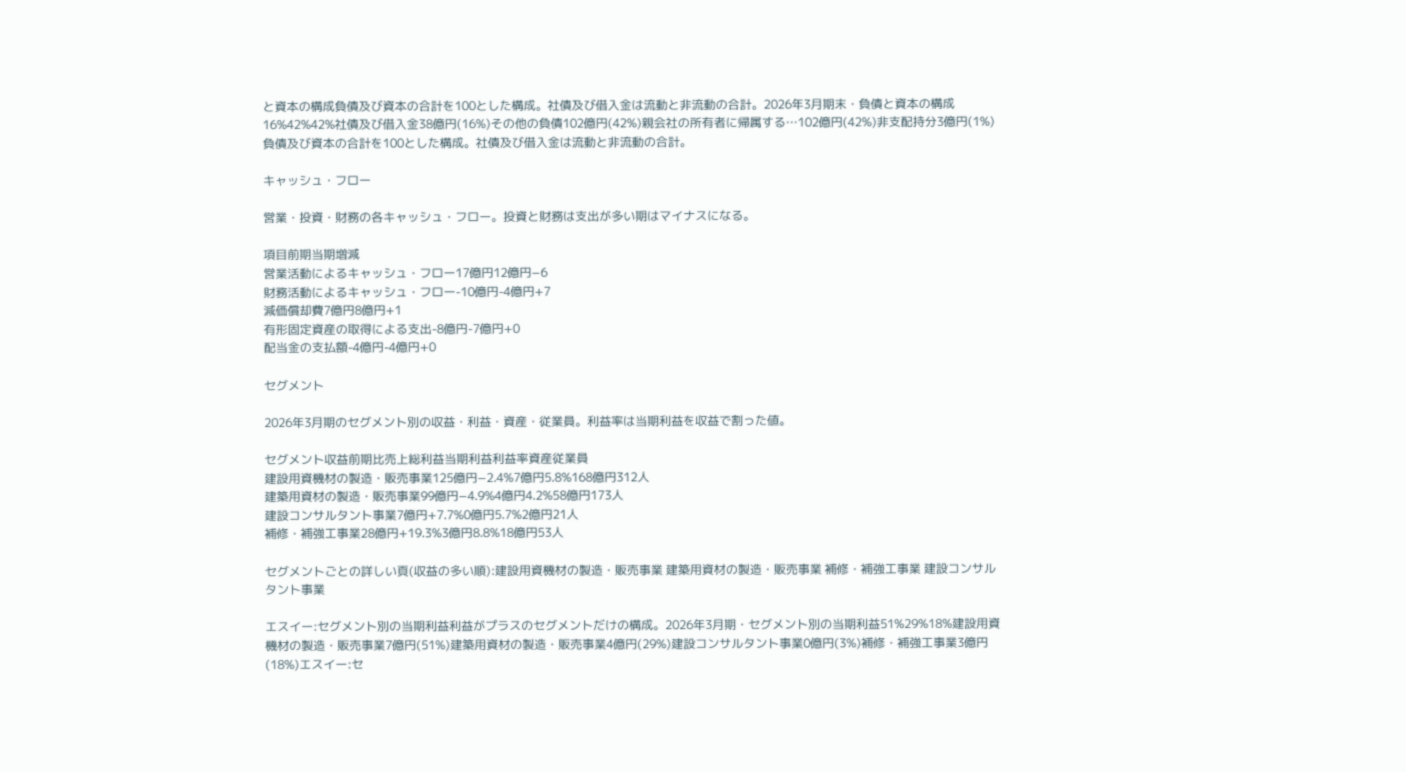と資本の構成負債及び資本の合計を100とした構成。社債及び借入金は流動と非流動の合計。2026年3月期末・負債と資本の構成16%42%42%社債及び借入金38億円(16%)その他の負債102億円(42%)親会社の所有者に帰属する…102億円(42%)非支配持分3億円(1%)
負債及び資本の合計を100とした構成。社債及び借入金は流動と非流動の合計。

キャッシュ・フロー

営業・投資・財務の各キャッシュ・フロー。投資と財務は支出が多い期はマイナスになる。

項目前期当期増減
営業活動によるキャッシュ・フロー17億円12億円−6
財務活動によるキャッシュ・フロー-10億円-4億円+7
減価償却費7億円8億円+1
有形固定資産の取得による支出-8億円-7億円+0
配当金の支払額-4億円-4億円+0

セグメント

2026年3月期のセグメント別の収益・利益・資産・従業員。利益率は当期利益を収益で割った値。

セグメント収益前期比売上総利益当期利益利益率資産従業員
建設用資機材の製造・販売事業125億円−2.4%7億円5.8%168億円312人
建築用資材の製造・販売事業99億円−4.9%4億円4.2%58億円173人
建設コンサルタント事業7億円+7.7%0億円5.7%2億円21人
補修・補強工事業28億円+19.3%3億円8.8%18億円53人

セグメントごとの詳しい頁(収益の多い順):建設用資機材の製造・販売事業 建築用資材の製造・販売事業 補修・補強工事業 建設コンサルタント事業

エスイー:セグメント別の当期利益利益がプラスのセグメントだけの構成。2026年3月期・セグメント別の当期利益51%29%18%建設用資機材の製造・販売事業7億円(51%)建築用資材の製造・販売事業4億円(29%)建設コンサルタント事業0億円(3%)補修・補強工事業3億円(18%)エスイー:セ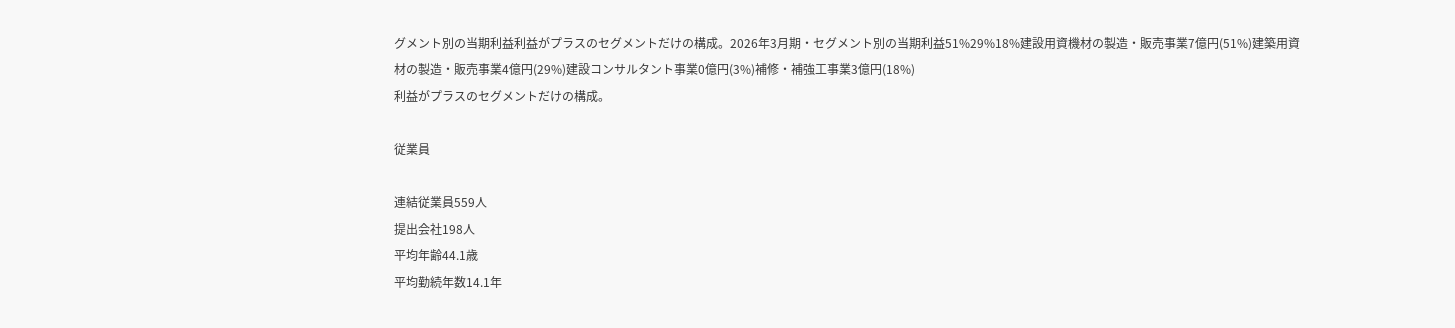グメント別の当期利益利益がプラスのセグメントだけの構成。2026年3月期・セグメント別の当期利益51%29%18%建設用資機材の製造・販売事業7億円(51%)建築用資材の製造・販売事業4億円(29%)建設コンサルタント事業0億円(3%)補修・補強工事業3億円(18%)
利益がプラスのセグメントだけの構成。

従業員

連結従業員559人
提出会社198人
平均年齢44.1歳
平均勤続年数14.1年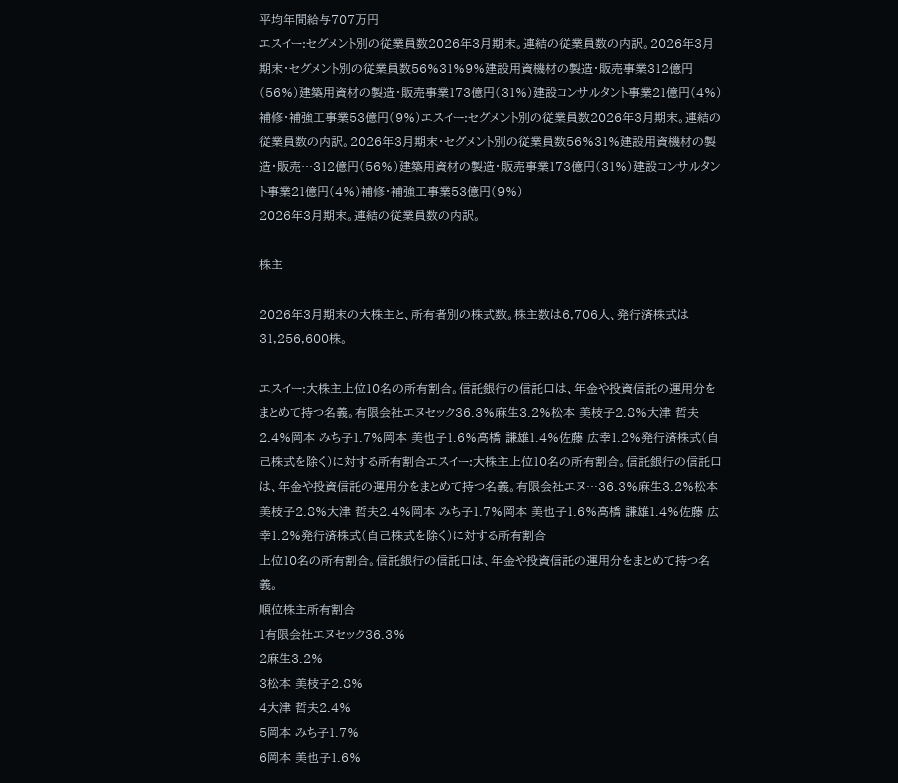平均年間給与707万円
エスイー:セグメント別の従業員数2026年3月期末。連結の従業員数の内訳。2026年3月期末・セグメント別の従業員数56%31%9%建設用資機材の製造・販売事業312億円(56%)建築用資材の製造・販売事業173億円(31%)建設コンサルタント事業21億円(4%)補修・補強工事業53億円(9%)エスイー:セグメント別の従業員数2026年3月期末。連結の従業員数の内訳。2026年3月期末・セグメント別の従業員数56%31%建設用資機材の製造・販売…312億円(56%)建築用資材の製造・販売事業173億円(31%)建設コンサルタント事業21億円(4%)補修・補強工事業53億円(9%)
2026年3月期末。連結の従業員数の内訳。

株主

2026年3月期末の大株主と、所有者別の株式数。株主数は6,706人、発行済株式は31,256,600株。

エスイー:大株主上位10名の所有割合。信託銀行の信託口は、年金や投資信託の運用分をまとめて持つ名義。有限会社エヌセック36.3%麻生3.2%松本 美枝子2.8%大津 哲夫2.4%岡本 みち子1.7%岡本 美也子1.6%高橋 謙雄1.4%佐藤 広幸1.2%発行済株式(自己株式を除く)に対する所有割合エスイー:大株主上位10名の所有割合。信託銀行の信託口は、年金や投資信託の運用分をまとめて持つ名義。有限会社エヌ…36.3%麻生3.2%松本 美枝子2.8%大津 哲夫2.4%岡本 みち子1.7%岡本 美也子1.6%高橋 謙雄1.4%佐藤 広幸1.2%発行済株式(自己株式を除く)に対する所有割合
上位10名の所有割合。信託銀行の信託口は、年金や投資信託の運用分をまとめて持つ名義。
順位株主所有割合
1有限会社エヌセック36.3%
2麻生3.2%
3松本 美枝子2.8%
4大津 哲夫2.4%
5岡本 みち子1.7%
6岡本 美也子1.6%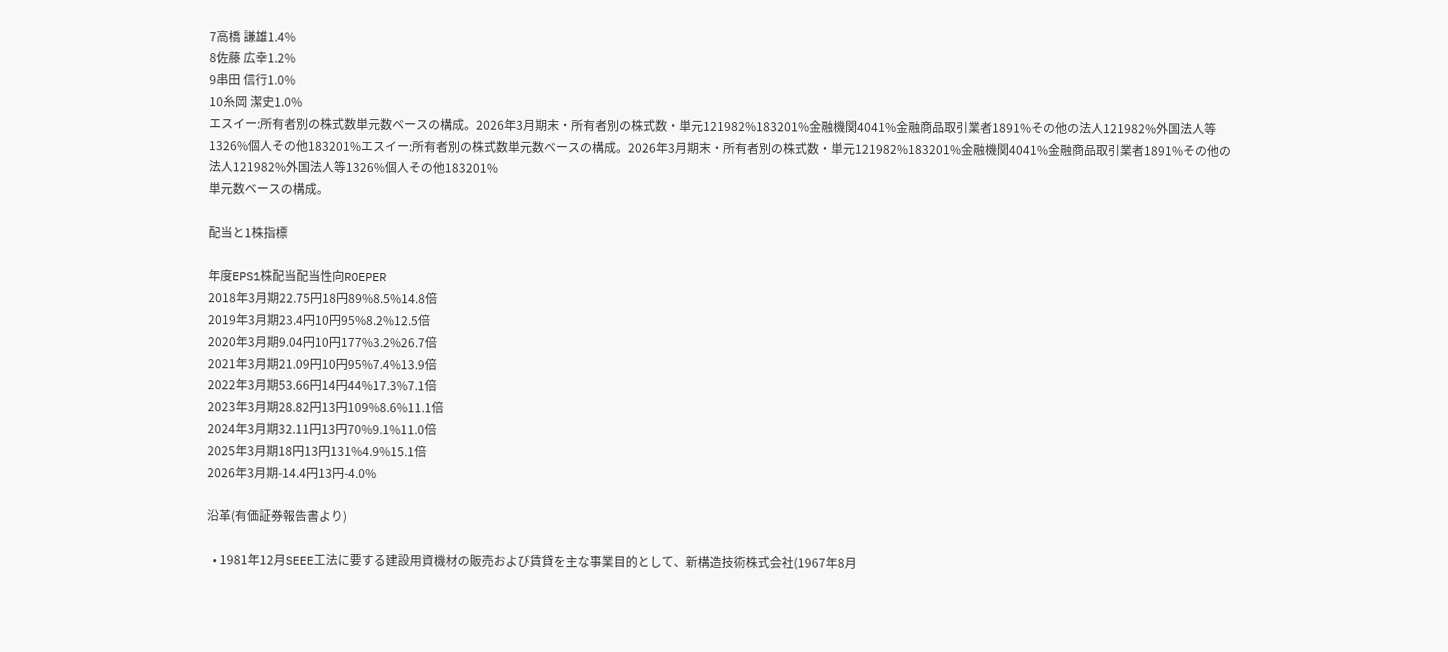7高橋 謙雄1.4%
8佐藤 広幸1.2%
9串田 信行1.0%
10糸岡 潔史1.0%
エスイー:所有者別の株式数単元数ベースの構成。2026年3月期末・所有者別の株式数・単元121982%183201%金融機関4041%金融商品取引業者1891%その他の法人121982%外国法人等1326%個人その他183201%エスイー:所有者別の株式数単元数ベースの構成。2026年3月期末・所有者別の株式数・単元121982%183201%金融機関4041%金融商品取引業者1891%その他の法人121982%外国法人等1326%個人その他183201%
単元数ベースの構成。

配当と1株指標

年度EPS1株配当配当性向ROEPER
2018年3月期22.75円18円89%8.5%14.8倍
2019年3月期23.4円10円95%8.2%12.5倍
2020年3月期9.04円10円177%3.2%26.7倍
2021年3月期21.09円10円95%7.4%13.9倍
2022年3月期53.66円14円44%17.3%7.1倍
2023年3月期28.82円13円109%8.6%11.1倍
2024年3月期32.11円13円70%9.1%11.0倍
2025年3月期18円13円131%4.9%15.1倍
2026年3月期-14.4円13円-4.0%

沿革(有価証券報告書より)

  • 1981年12月SEEE工法に要する建設用資機材の販売および賃貸を主な事業目的として、新構造技術株式会社(1967年8月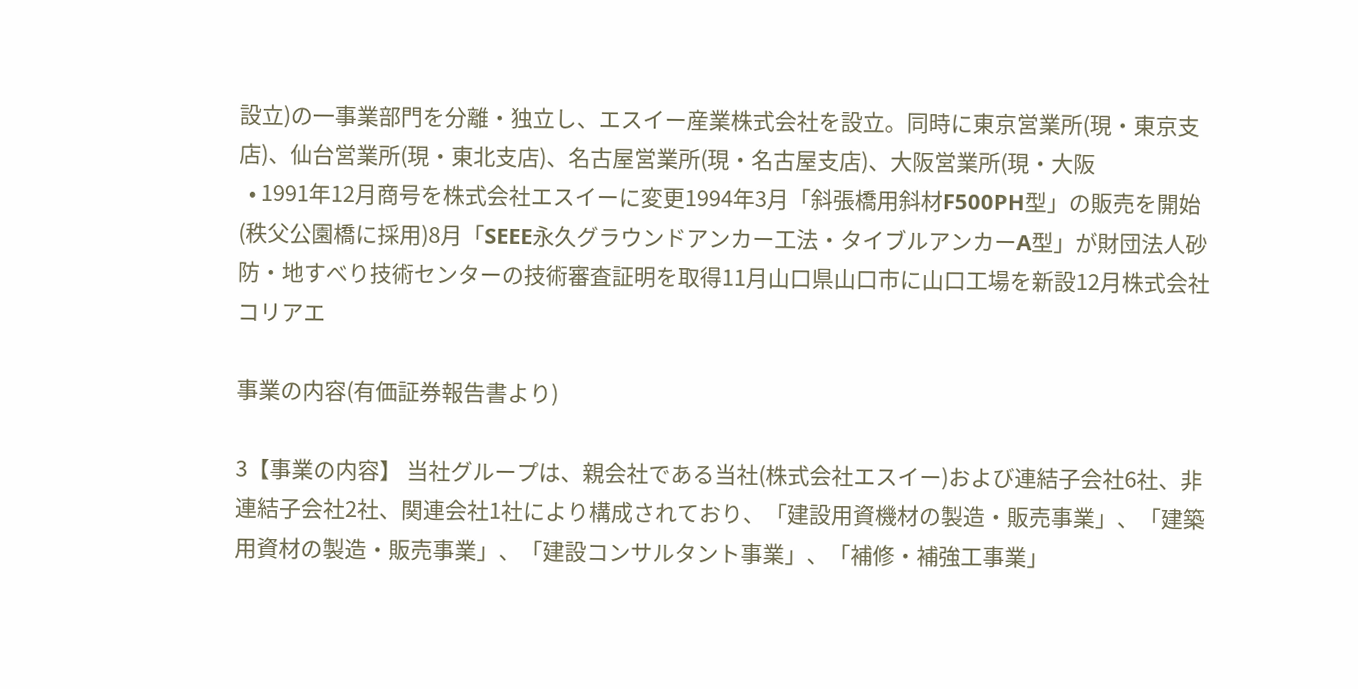設立)の一事業部門を分離・独立し、エスイー産業株式会社を設立。同時に東京営業所(現・東京支店)、仙台営業所(現・東北支店)、名古屋営業所(現・名古屋支店)、大阪営業所(現・大阪
  • 1991年12月商号を株式会社エスイーに変更1994年3月「斜張橋用斜材F500PH型」の販売を開始(秩父公園橋に採用)8月「SEEE永久グラウンドアンカー工法・タイブルアンカーA型」が財団法人砂防・地すべり技術センターの技術審査証明を取得11月山口県山口市に山口工場を新設12月株式会社コリアエ

事業の内容(有価証券報告書より)

3【事業の内容】 当社グループは、親会社である当社(株式会社エスイー)および連結子会社6社、非連結子会社2社、関連会社1社により構成されており、「建設用資機材の製造・販売事業」、「建築用資材の製造・販売事業」、「建設コンサルタント事業」、「補修・補強工事業」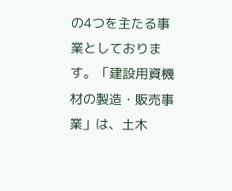の4つを主たる事業としております。「建設用資機材の製造・販売事業」は、土木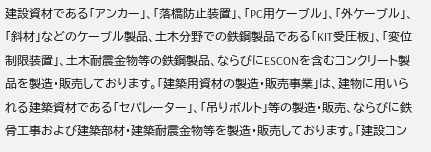建設資材である「アンカー」、「落橋防止装置」、「PC用ケーブル」、「外ケーブル」、「斜材」などのケーブル製品、土木分野での鉄鋼製品である「KIT受圧板」、「変位制限装置」、土木耐震金物等の鉄鋼製品、ならびにESCONを含むコンクリート製品を製造・販売しております。「建築用資材の製造・販売事業」は、建物に用いられる建築資材である「セパレーター」、「吊りボルト」等の製造・販売、ならびに鉄骨工事および建築部材・建築耐震金物等を製造・販売しております。「建設コン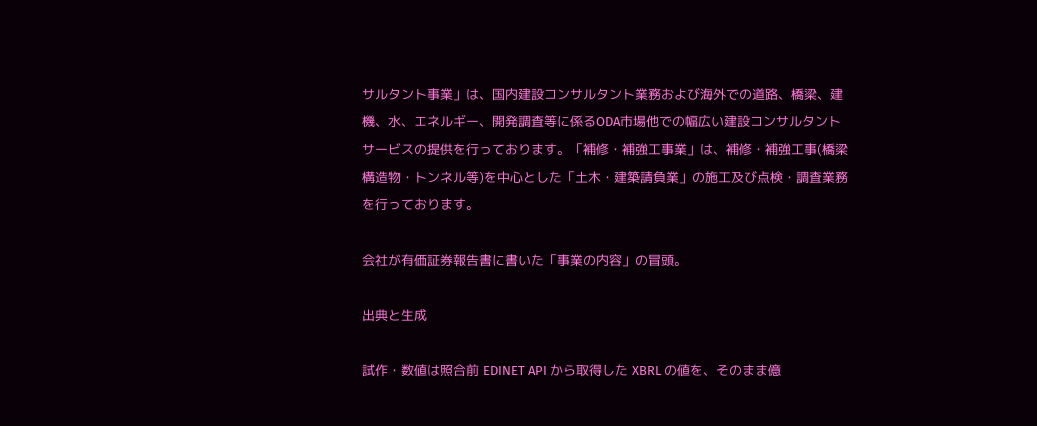サルタント事業」は、国内建設コンサルタント業務および海外での道路、橋梁、建機、水、エネルギー、開発調査等に係るODA市場他での幅広い建設コンサルタントサービスの提供を行っております。「補修・補強工事業」は、補修・補強工事(橋梁構造物・トンネル等)を中心とした「土木・建築請負業」の施工及び点検・調査業務を行っております。

会社が有価証券報告書に書いた「事業の内容」の冒頭。

出典と生成

試作・数値は照合前 EDINET API から取得した XBRL の値を、そのまま億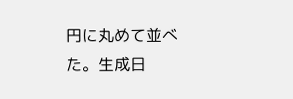円に丸めて並べた。生成日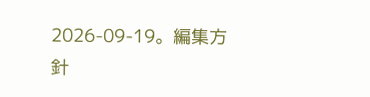2026-09-19。編集方針